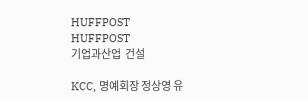HUFFPOST
HUFFPOST
기업과산업  건설

KCC, 명예회장 정상영 유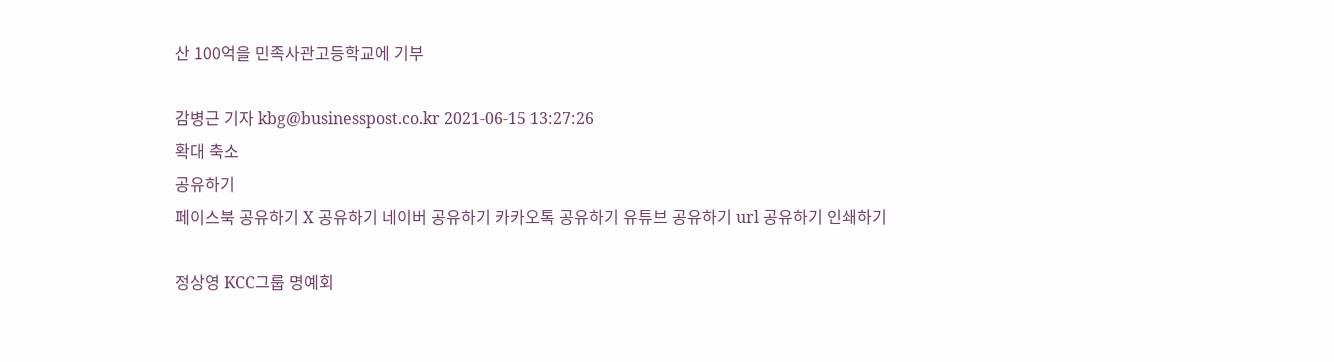산 100억을 민족사관고등학교에 기부

감병근 기자 kbg@businesspost.co.kr 2021-06-15 13:27:26
확대 축소
공유하기
페이스북 공유하기 X 공유하기 네이버 공유하기 카카오톡 공유하기 유튜브 공유하기 url 공유하기 인쇄하기

정상영 KCC그룹 명예회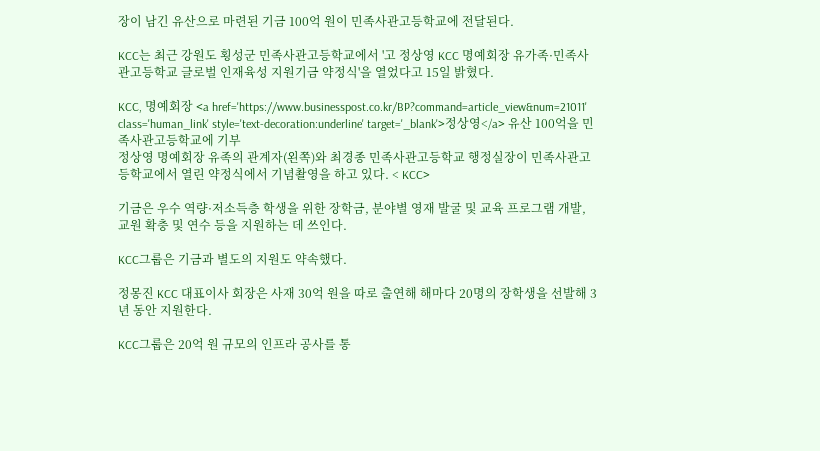장이 남긴 유산으로 마련된 기금 100억 원이 민족사관고등학교에 전달된다.

KCC는 최근 강원도 횡성군 민족사관고등학교에서 '고 정상영 KCC 명예회장 유가족·민족사관고등학교 글로벌 인재육성 지원기금 약정식'을 열었다고 15일 밝혔다.

KCC, 명예회장 <a href='https://www.businesspost.co.kr/BP?command=article_view&num=21011' class='human_link' style='text-decoration:underline' target='_blank'>정상영</a> 유산 100억을 민족사관고등학교에 기부
정상영 명예회장 유족의 관계자(왼쪽)와 최경종 민족사관고등학교 행정실장이 민족사관고등학교에서 열린 약정식에서 기념촬영을 하고 있다. < KCC>

기금은 우수 역량·저소득층 학생을 위한 장학금, 분야별 영재 발굴 및 교육 프로그램 개발, 교원 확충 및 연수 등을 지원하는 데 쓰인다.

KCC그룹은 기금과 별도의 지원도 약속했다.

정몽진 KCC 대표이사 회장은 사재 30억 원을 따로 출연해 해마다 20명의 장학생을 선발해 3년 동안 지원한다.

KCC그룹은 20억 원 규모의 인프라 공사를 통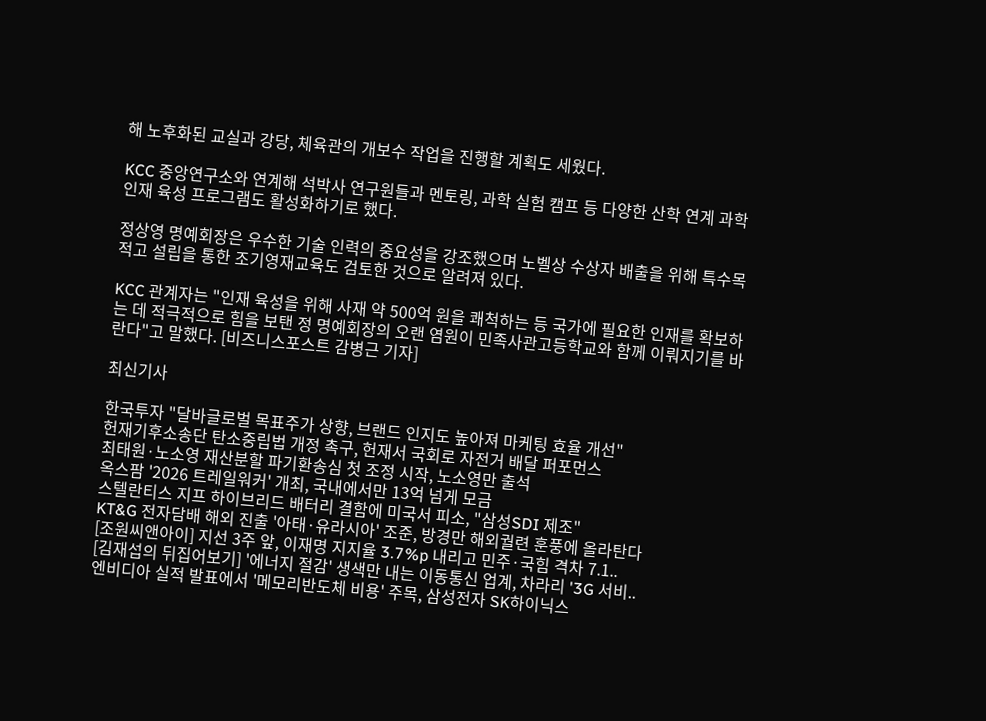해 노후화된 교실과 강당, 체육관의 개보수 작업을 진행할 계획도 세웠다.

KCC 중앙연구소와 연계해 석박사 연구원들과 멘토링, 과학 실험 캠프 등 다양한 산학 연계 과학 인재 육성 프로그램도 활성화하기로 했다.

정상영 명예회장은 우수한 기술 인력의 중요성을 강조했으며 노벨상 수상자 배출을 위해 특수목적고 설립을 통한 조기영재교육도 검토한 것으로 알려져 있다.

KCC 관계자는 "인재 육성을 위해 사재 약 500억 원을 쾌척하는 등 국가에 필요한 인재를 확보하는 데 적극적으로 힘을 보탠 정 명예회장의 오랜 염원이 민족사관고등학교와 함께 이뤄지기를 바란다"고 말했다. [비즈니스포스트 감병근 기자]

최신기사

한국투자 "달바글로벌 목표주가 상향, 브랜드 인지도 높아져 마케팅 효율 개선"
헌재기후소송단 탄소중립법 개정 촉구, 헌재서 국회로 자전거 배달 퍼포먼스
최태원·노소영 재산분할 파기환송심 첫 조정 시작, 노소영만 출석
옥스팜 '2026 트레일워커' 개최, 국내에서만 13억 넘게 모금
스텔란티스 지프 하이브리드 배터리 결함에 미국서 피소, "삼성SDI 제조"
KT&G 전자담배 해외 진출 '아태·유라시아' 조준, 방경만 해외궐련 훈풍에 올라탄다
[조원씨앤아이] 지선 3주 앞, 이재명 지지율 3.7%p 내리고 민주·국힘 격차 7.1..
[김재섭의 뒤집어보기] '에너지 절감' 생색만 내는 이동통신 업계, 차라리 '3G 서비..
엔비디아 실적 발표에서 '메모리반도체 비용' 주목, 삼성전자 SK하이닉스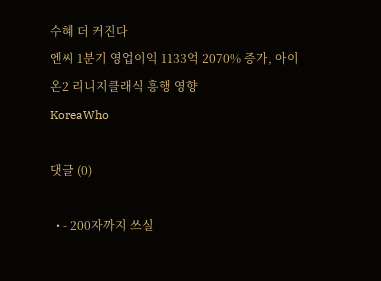수혜 더 커진다
엔씨 1분기 영업이익 1133억 2070% 증가, 아이온2 리니지클래식 흥행 영향
KoreaWho

댓글 (0)

  • - 200자까지 쓰실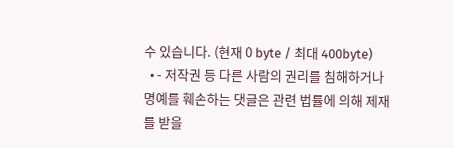수 있습니다. (현재 0 byte / 최대 400byte)
  • - 저작권 등 다른 사람의 권리를 침해하거나 명예를 훼손하는 댓글은 관련 법률에 의해 제재를 받을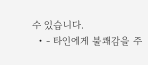수 있습니다.
  • - 타인에게 불쾌감을 주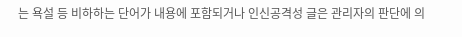는 욕설 등 비하하는 단어가 내용에 포함되거나 인신공격성 글은 관리자의 판단에 의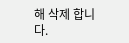해 삭제 합니다.